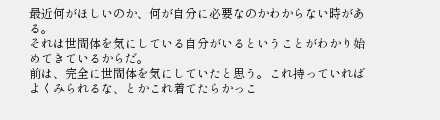最近何がほしいのか、何が自分に必要なのかわからない時がある。
それは世間体を気にしている自分がいるということがわかり始めてきているからだ。
前は、完全に世間体を気にしていたと思う。これ持っていればよくみられるな、とかこれ着てたらかっこ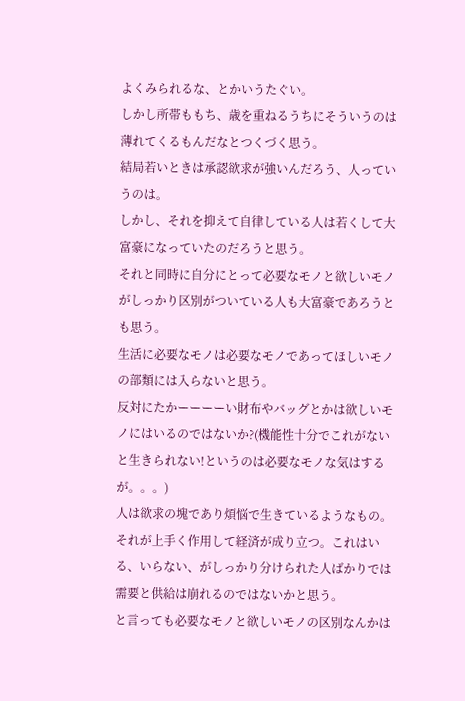よくみられるな、とかいうたぐい。
しかし所帯ももち、歳を重ねるうちにそういうのは薄れてくるもんだなとつくづく思う。
結局若いときは承認欲求が強いんだろう、人っていうのは。
しかし、それを抑えて自律している人は若くして大富豪になっていたのだろうと思う。
それと同時に自分にとって必要なモノと欲しいモノがしっかり区別がついている人も大富豪であろうとも思う。
生活に必要なモノは必要なモノであってほしいモノの部類には入らないと思う。
反対にたかーーーーい財布やバッグとかは欲しいモノにはいるのではないか?(機能性十分でこれがないと生きられない!というのは必要なモノな気はするが。。。)
人は欲求の塊であり煩悩で生きているようなもの。それが上手く作用して経済が成り立つ。これはいる、いらない、がしっかり分けられた人ばかりでは需要と供給は崩れるのではないかと思う。
と言っても必要なモノと欲しいモノの区別なんかは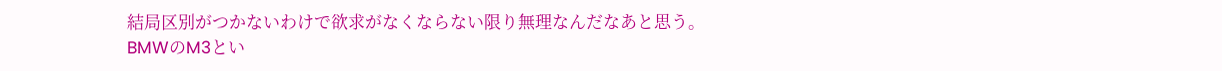結局区別がつかないわけで欲求がなくならない限り無理なんだなあと思う。
BMWのM3とい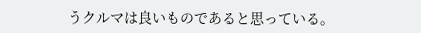うクルマは良いものであると思っている。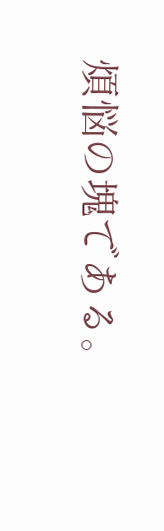煩悩の塊である。